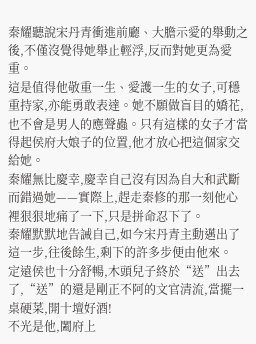秦耀聽說宋丹青衝進前廳、大膽示愛的舉動之後,不僅沒覺得她舉止輕浮,反而對她更為愛重。
這是值得他敬重一生、愛護一生的女子,可穩重持家,亦能勇敢表達。她不願做盲目的嬌花,也不會是男人的應聲蟲。只有這樣的女子才當得起侯府大娘子的位置,他才放心把這個家交給她。
秦耀無比慶幸,慶幸自己沒有因為自大和武斷而錯過她——實際上,趕走秦修的那一刻他心裡狠狠地痛了一下,只是拼命忍下了。
秦耀默默地告誡自己,如今宋丹青主動邁出了這一步,往後餘生,剩下的許多步便由他來。
定遠侯也十分舒暢,木頭兒子終於“送”出去了,“送”的還是剛正不阿的文官清流,當擺一桌硬菜,開十壇好酒!
不光是他,闔府上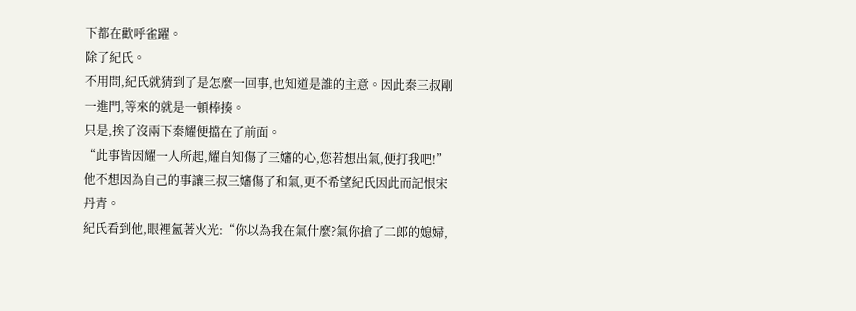下都在歡呼雀躍。
除了紀氏。
不用問,紀氏就猜到了是怎麼一回事,也知道是誰的主意。因此秦三叔剛一進門,等來的就是一頓棒揍。
只是,挨了沒兩下秦耀便擋在了前面。
“此事皆因耀一人所起,耀自知傷了三嬸的心,您若想出氣,便打我吧!”
他不想因為自己的事讓三叔三嬸傷了和氣,更不希望紀氏因此而記恨宋丹青。
紀氏看到他,眼裡氳著火光:“你以為我在氣什麼?氣你搶了二郎的媳婦,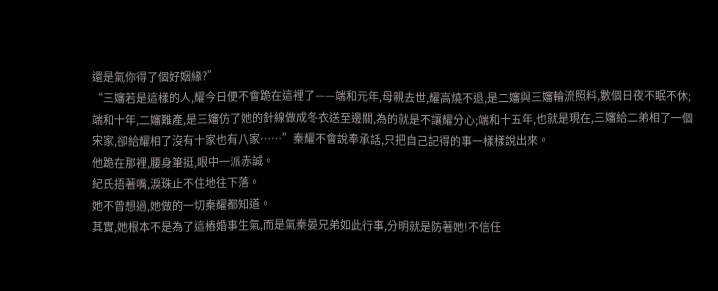還是氣你得了個好姻緣?”
“三嬸若是這樣的人,耀今日便不會跪在這裡了——端和元年,母親去世,耀高燒不退,是二嬸與三嬸輪流照料,數個日夜不眠不休;端和十年,二嬸難產,是三嬸仿了她的針線做成冬衣送至邊關,為的就是不讓耀分心;端和十五年,也就是現在,三嬸給二弟相了一個宋家,卻給耀相了沒有十家也有八家……”秦耀不會說奉承話,只把自己記得的事一樣樣說出來。
他跪在那裡,腰身筆挺,眼中一派赤誠。
紀氏捂著嘴,淚珠止不住地往下落。
她不曾想過,她做的一切秦耀都知道。
其實,她根本不是為了這樁婚事生氣,而是氣秦晏兄弟如此行事,分明就是防著她!不信任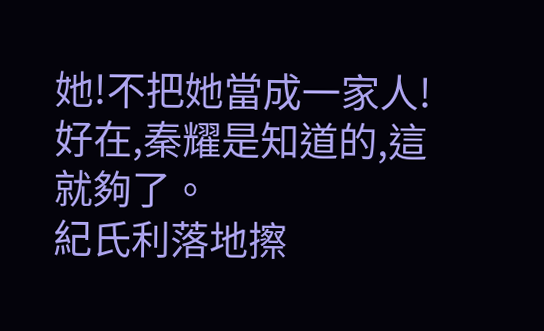她!不把她當成一家人!
好在,秦耀是知道的,這就夠了。
紀氏利落地擦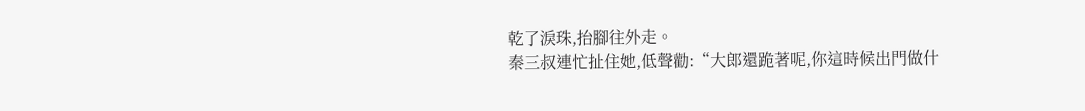乾了淚珠,抬腳往外走。
秦三叔連忙扯住她,低聲勸:“大郎還跪著呢,你這時候出門做什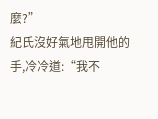麼?”
紀氏沒好氣地甩開他的手,冷冷道:“我不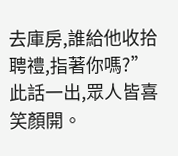去庫房,誰給他收拾聘禮,指著你嗎?”
此話一出,眾人皆喜笑顏開。